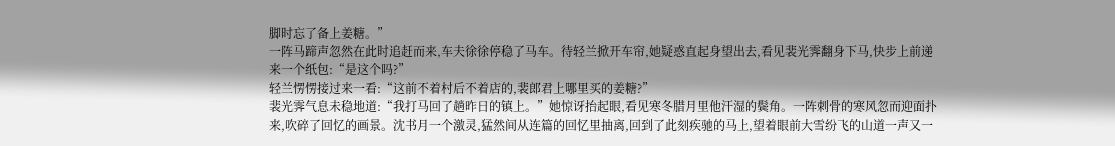脚时忘了备上姜糖。”
一阵马蹄声忽然在此时追赶而来,车夫徐徐停稳了马车。待轻兰掀开车帘,她疑惑直起身望出去,看见裴光霁翻身下马,快步上前递来一个纸包:“是这个吗?”
轻兰愣愣接过来一看:“这前不着村后不着店的,裴郎君上哪里买的姜糖?”
裴光霁气息未稳地道:“我打马回了趟昨日的镇上。”她惊讶抬起眼,看见寒冬腊月里他汗湿的鬓角。一阵刺骨的寒风忽而迎面扑来,吹碎了回忆的画景。沈书月一个激灵,猛然间从连篇的回忆里抽离,回到了此刻疾驰的马上,望着眼前大雪纷飞的山道一声又一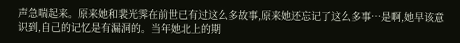声急喘起来。原来她和裴光霁在前世已有过这么多故事,原来她还忘记了这么多事…是啊,她早该意识到,自己的记忆是有漏洞的。当年她北上的期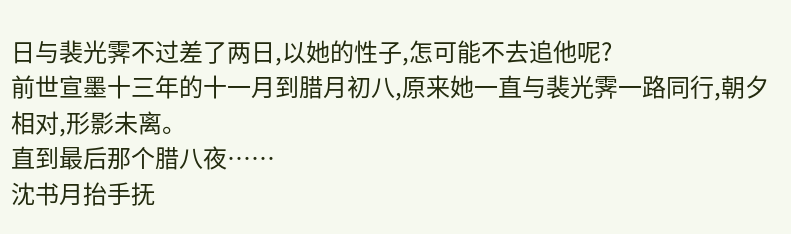日与裴光霁不过差了两日,以她的性子,怎可能不去追他呢?
前世宣墨十三年的十一月到腊月初八,原来她一直与裴光霁一路同行,朝夕相对,形影未离。
直到最后那个腊八夜……
沈书月抬手抚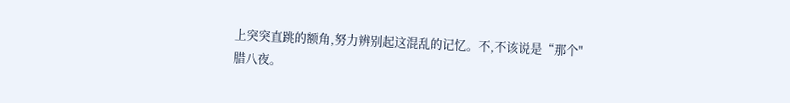上突突直跳的额角,努力辨别起这混乱的记忆。不,不该说是“那个"腊八夜。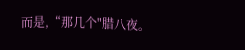而是,“那几个"腊八夜。